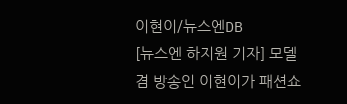이현이/뉴스엔DB
[뉴스엔 하지원 기자] 모델 겸 방송인 이현이가 패션쇼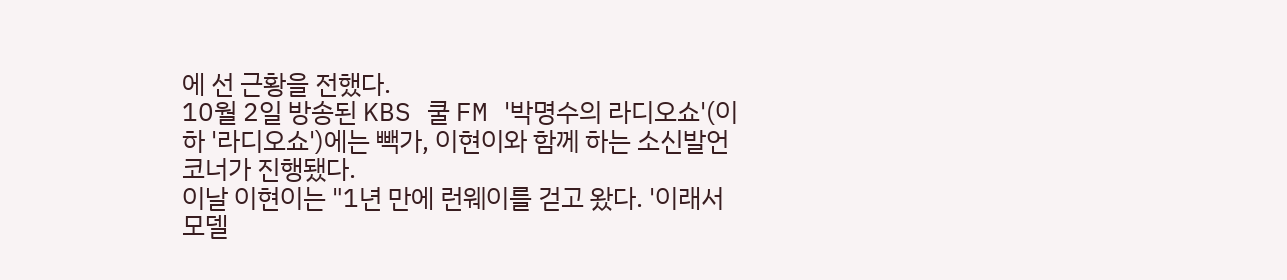에 선 근황을 전했다.
10월 2일 방송된 KBS 쿨 FM '박명수의 라디오쇼'(이하 '라디오쇼')에는 빽가, 이현이와 함께 하는 소신발언 코너가 진행됐다.
이날 이현이는 "1년 만에 런웨이를 걷고 왔다. '이래서 모델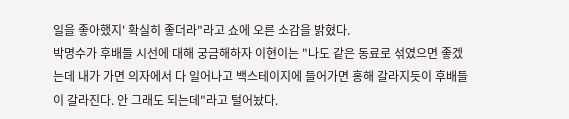일을 좋아했지' 확실히 좋더라"라고 쇼에 오른 소감을 밝혔다.
박명수가 후배들 시선에 대해 궁금해하자 이현이는 "나도 같은 동료로 섞였으면 좋겠는데 내가 가면 의자에서 다 일어나고 백스테이지에 들어가면 홍해 갈라지듯이 후배들이 갈라진다. 안 그래도 되는데"라고 털어놨다.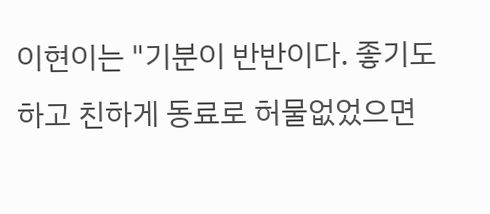이현이는 "기분이 반반이다. 좋기도 하고 친하게 동료로 허물없었으면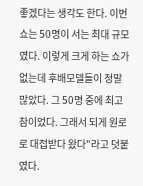좋겠다는 생각도 한다. 이번 쇼는 50명이 서는 최대 규모였다. 이렇게 크게 하는 쇼가 없는데 후배모델들이 정말 많았다. 그 50명 중에 최고참이었다. 그래서 되게 원로로 대접받다 왔다"라고 덧붙였다.